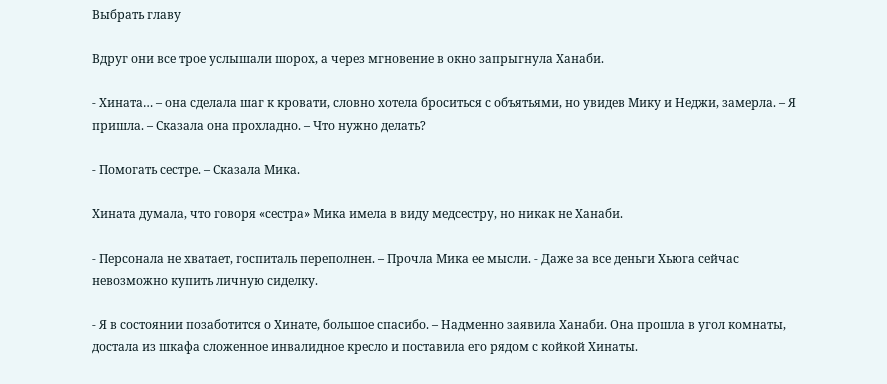Выбрать главу

Вдруг они все трое услышали шорох, а через мгновение в окно запрыгнула Ханаби.

- Хината… – она сделала шаг к кровати, словно хотела броситься с объятьями, но увидев Мику и Неджи, замерла. – Я пришла. – Сказала она прохладно. – Что нужно делать?

- Помогать сестре. – Сказала Мика.

Хината думала, что говоря «сестра» Мика имела в виду медсестру, но никак не Ханаби.

- Персонала не хватает, госпиталь переполнен. – Прочла Мика ее мысли. - Даже за все деньги Хьюга сейчас невозможно купить личную сиделку.

- Я в состоянии позаботится о Хинате, большое спасибо. – Надменно заявила Ханаби. Она прошла в угол комнаты, достала из шкафа сложенное инвалидное кресло и поставила его рядом с койкой Хинаты.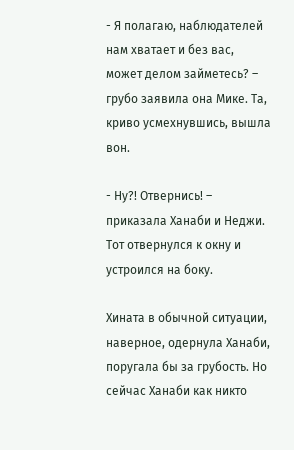- Я полагаю, наблюдателей нам хватает и без вас, может делом займетесь? – грубо заявила она Мике. Та, криво усмехнувшись, вышла вон.

- Ну?! Отвернись! – приказала Ханаби и Неджи. Тот отвернулся к окну и устроился на боку.

Хината в обычной ситуации, наверное, одернула Ханаби, поругала бы за грубость. Но сейчас Ханаби как никто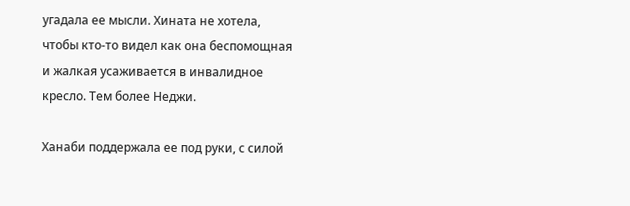угадала ее мысли. Хината не хотела, чтобы кто-то видел как она беспомощная и жалкая усаживается в инвалидное кресло. Тем более Неджи.

Ханаби поддержала ее под руки, с силой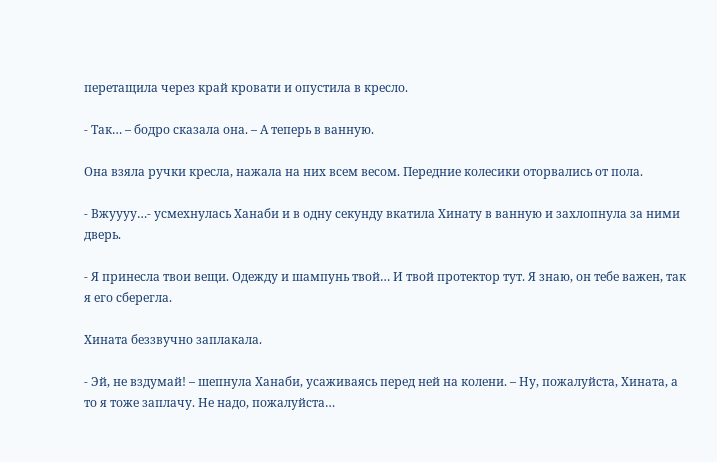перетащила через край кровати и опустила в кресло.

- Так… – бодро сказала она. – А теперь в ванную.

Она взяла ручки кресла, нажала на них всем весом. Передние колесики оторвались от пола.

- Вжуууу…- усмехнулась Ханаби и в одну секунду вкатила Хинату в ванную и захлопнула за ними дверь.

- Я принесла твои вещи. Одежду и шампунь твой… И твой протектор тут. Я знаю, он тебе важен, так я его сберегла.

Хината беззвучно заплакала.

- Эй, не вздумай! – шепнула Ханаби, усаживаясь перед ней на колени. – Ну, пожалуйста, Хината, а то я тоже заплачу. Не надо, пожалуйста…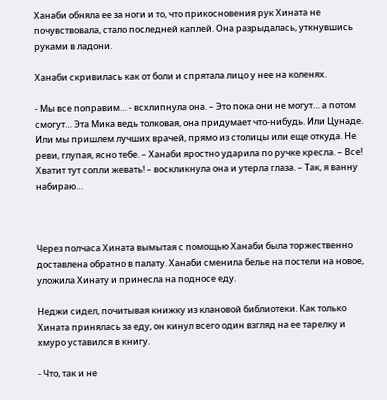Ханаби обняла ее за ноги и то, что прикосновения рук Хината не почувствовала, стало последней каплей. Она разрыдалась, уткнувшись руками в ладони.

Ханаби скривилась как от боли и спрятала лицо у нее на коленях.

- Мы все поправим… - всхлипнула она. – Это пока они не могут… а потом смогут… Эта Мика ведь толковая, она придумает что-нибудь. Или Цунаде. Или мы пришлем лучших врачей, прямо из столицы или еще откуда. Не реви, глупая, ясно тебе. – Ханаби яростно ударила по ручке кресла. – Все! Хватит тут сопли жевать! – воскликнула она и утерла глаза. – Так, я ванну набираю…



Через полчаса Хината вымытая с помощью Ханаби была торжественно доставлена обратно в палату. Ханаби сменила белье на постели на новое, уложила Хинату и принесла на подносе еду.

Неджи сидел, почитывая книжку из клановой библиотеки. Как только Хината принялась за еду, он кинул всего один взгляд на ее тарелку и хмуро уставился в книгу.

- Что, так и не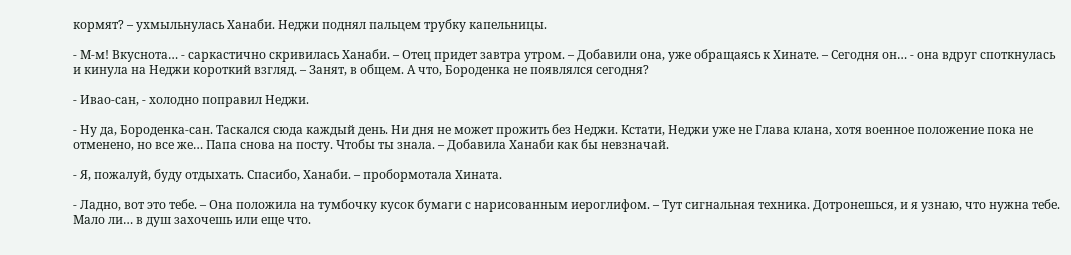кормят? – ухмыльнулась Ханаби. Неджи поднял пальцем трубку капельницы.

- М-м! Вкуснота… - саркастично скривилась Ханаби. – Отец придет завтра утром. – Добавили она, уже обращаясь к Хинате. – Сегодня он… - она вдруг споткнулась и кинула на Неджи короткий взгляд. – Занят, в общем. А что, Бороденка не появлялся сегодня?

- Ивао-сан, - холодно поправил Неджи.

- Ну да, Бороденка-сан. Таскался сюда каждый день. Ни дня не может прожить без Неджи. Кстати, Неджи уже не Глава клана, хотя военное положение пока не отменено, но все же… Папа снова на посту. Чтобы ты знала. – Добавила Ханаби как бы невзначай.

- Я, пожалуй, буду отдыхать. Спасибо, Ханаби. – пробормотала Хината.

- Ладно, вот это тебе. – Она положила на тумбочку кусок бумаги с нарисованным иероглифом. – Тут сигнальная техника. Дотронешься, и я узнаю, что нужна тебе. Мало ли… в душ захочешь или еще что.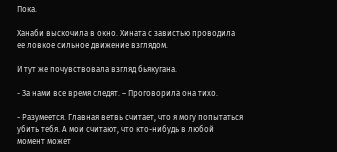Пока.

Ханаби выскочила в окно. Хината с завистью проводила ее ловкое сильное движение взглядом.

И тут же почувствовала взгляд бьякугана.

- За нами все время следят. – Проговорила она тихо.

- Разумеется. Главная ветвь считает, что я могу попытаться убить тебя. А мои считают, что кто-нибудь в любой момент может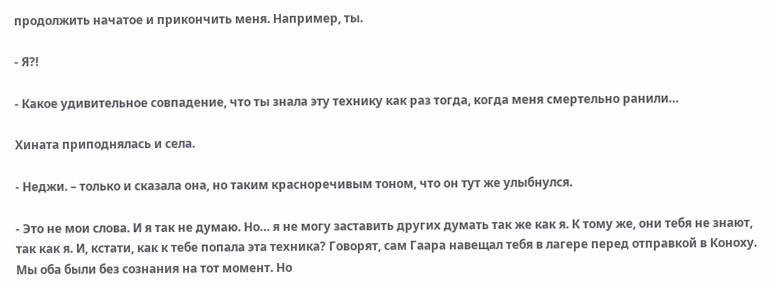продолжить начатое и прикончить меня. Например, ты.

- Я?!

- Какое удивительное совпадение, что ты знала эту технику как раз тогда, когда меня смертельно ранили…

Хината приподнялась и села.

- Неджи. – только и сказала она, но таким красноречивым тоном, что он тут же улыбнулся.

- Это не мои слова. И я так не думаю. Но… я не могу заставить других думать так же как я. К тому же, они тебя не знают, так как я. И, кстати, как к тебе попала эта техника? Говорят, сам Гаара навещал тебя в лагере перед отправкой в Коноху. Мы оба были без сознания на тот момент. Но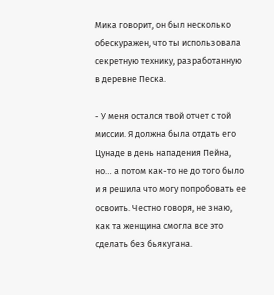Мика говорит, он был несколько обескуражен, что ты использовала секретную технику, разработанную в деревне Песка.

- У меня остался твой отчет с той миссии. Я должна была отдать его Цунаде в день нападения Пейна, но… а потом как-то не до того было и я решила что могу попробовать ее освоить. Честно говоря, не знаю, как та женщина смогла все это сделать без бьякугана.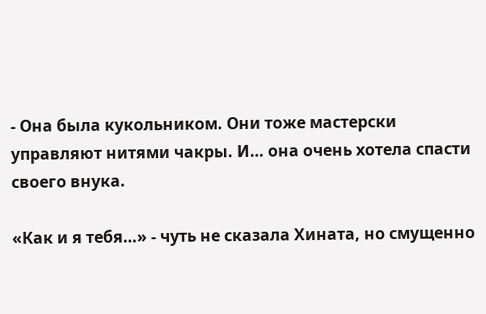- Она была кукольником. Они тоже мастерски управляют нитями чакры. И… она очень хотела спасти своего внука.

«Как и я тебя…» - чуть не сказала Хината, но смущенно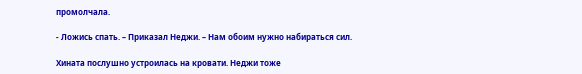промолчала.

- Ложись спать. – Приказал Неджи. – Нам обоим нужно набираться сил.

Хината послушно устроилась на кровати. Неджи тоже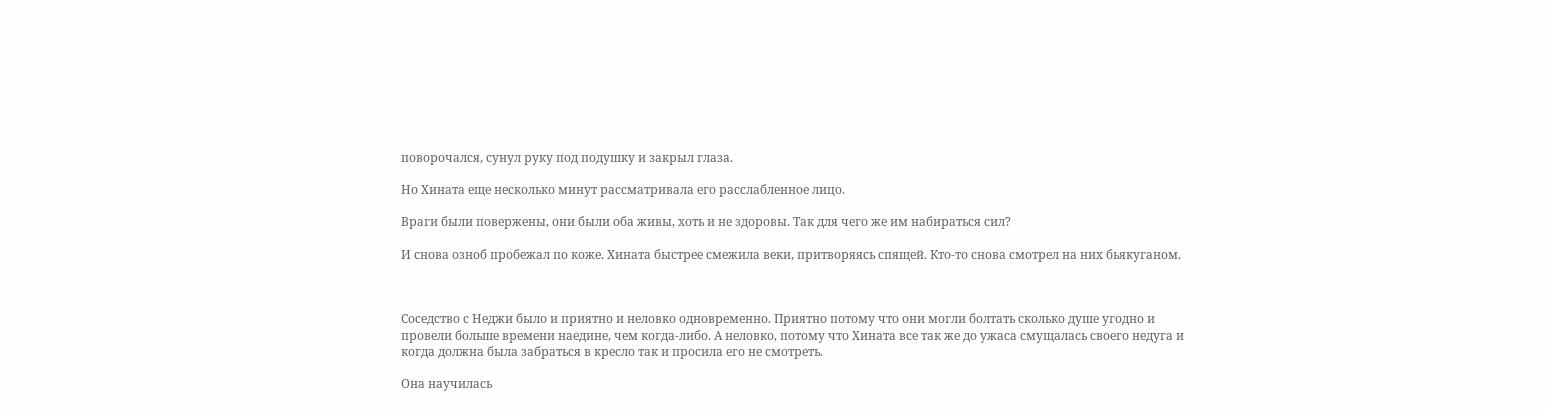поворочался, сунул руку под подушку и закрыл глаза.

Но Хината еще несколько минут рассматривала его расслабленное лицо.

Враги были повержены, они были оба живы, хоть и не здоровы. Так для чего же им набираться сил?

И снова озноб пробежал по коже. Хината быстрее смежила веки, притворяясь спящей. Кто-то снова смотрел на них бьякуганом.



Соседство с Неджи было и приятно и неловко одновременно. Приятно потому что они могли болтать сколько душе угодно и провели больше времени наедине, чем когда-либо. А неловко, потому что Хината все так же до ужаса смущалась своего недуга и когда должна была забраться в кресло так и просила его не смотреть.

Она научилась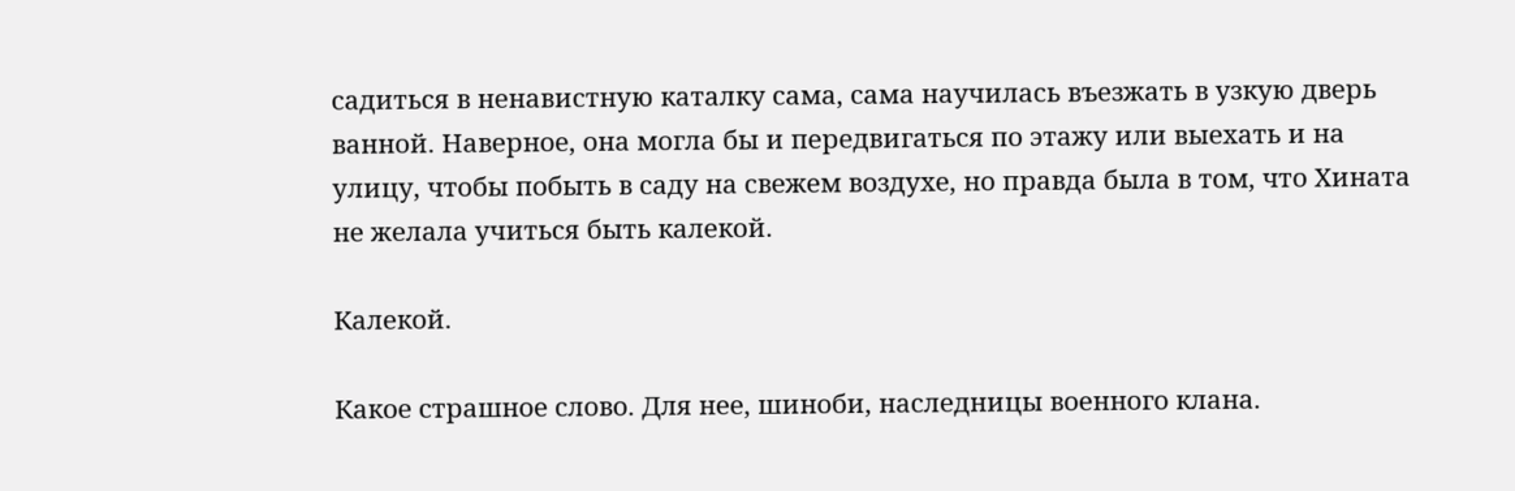садиться в ненавистную каталку сама, сама научилась въезжать в узкую дверь ванной. Наверное, она могла бы и передвигаться по этажу или выехать и на улицу, чтобы побыть в саду на свежем воздухе, но правда была в том, что Хината не желала учиться быть калекой.

Калекой.

Какое страшное слово. Для нее, шиноби, наследницы военного клана.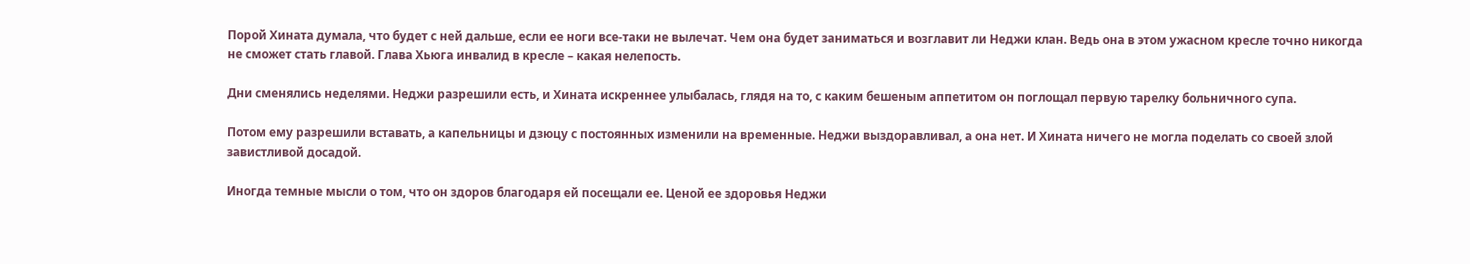Порой Хината думала, что будет с ней дальше, если ее ноги все-таки не вылечат. Чем она будет заниматься и возглавит ли Неджи клан. Ведь она в этом ужасном кресле точно никогда не сможет стать главой. Глава Хьюга инвалид в кресле – какая нелепость.

Дни сменялись неделями. Неджи разрешили есть, и Хината искреннее улыбалась, глядя на то, с каким бешеным аппетитом он поглощал первую тарелку больничного супа.

Потом ему разрешили вставать, а капельницы и дзюцу с постоянных изменили на временные. Неджи выздоравливал, а она нет. И Хината ничего не могла поделать со своей злой завистливой досадой.

Иногда темные мысли о том, что он здоров благодаря ей посещали ее. Ценой ее здоровья Неджи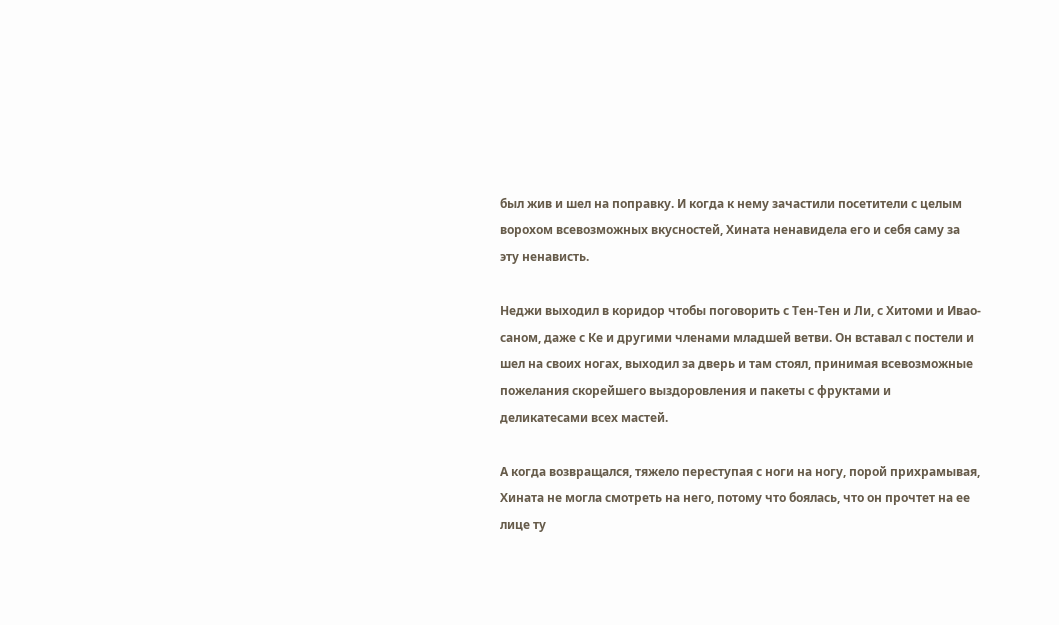был жив и шел на поправку. И когда к нему зачастили посетители с целым ворохом всевозможных вкусностей, Хината ненавидела его и себя саму за эту ненависть.

Неджи выходил в коридор чтобы поговорить с Тен-Тен и Ли, с Хитоми и Ивао-саном, даже с Ке и другими членами младшей ветви. Он вставал с постели и шел на своих ногах, выходил за дверь и там стоял, принимая всевозможные пожелания скорейшего выздоровления и пакеты с фруктами и деликатесами всех мастей.

А когда возвращался, тяжело переступая с ноги на ногу, порой прихрамывая, Хината не могла смотреть на него, потому что боялась, что он прочтет на ее лице ту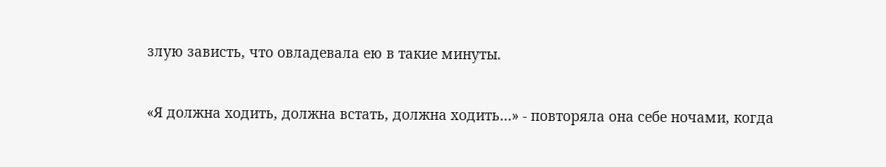злую зависть, что овладевала ею в такие минуты.

«Я должна ходить, должна встать, должна ходить…» - повторяла она себе ночами, когда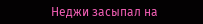Неджи засыпал на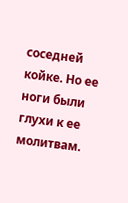соседней койке. Но ее ноги были глухи к ее молитвам.